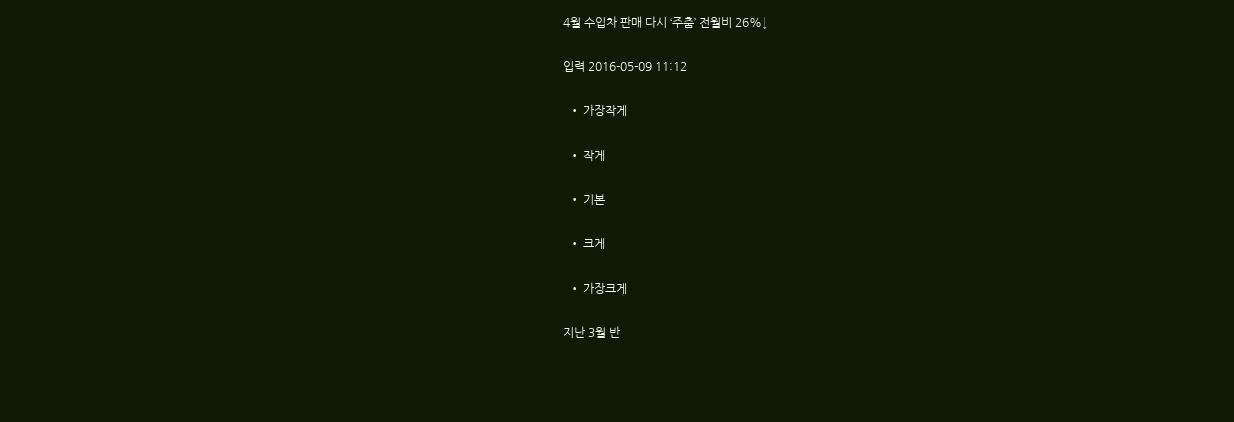4월 수입차 판매 다시 ‘주춤’ 전월비 26%↓

입력 2016-05-09 11:12

  • 가장작게

  • 작게

  • 기본

  • 크게

  • 가장크게

지난 3월 반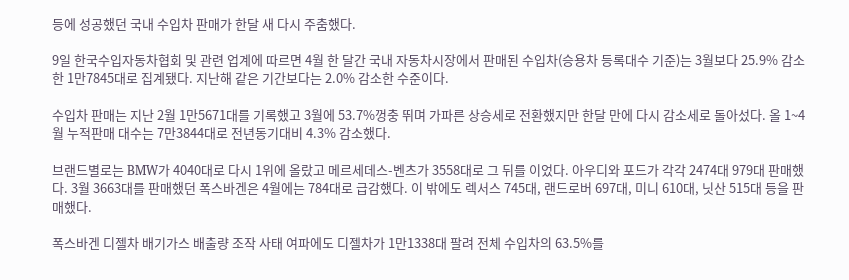등에 성공했던 국내 수입차 판매가 한달 새 다시 주춤했다.

9일 한국수입자동차협회 및 관련 업계에 따르면 4월 한 달간 국내 자동차시장에서 판매된 수입차(승용차 등록대수 기준)는 3월보다 25.9% 감소한 1만7845대로 집계됐다. 지난해 같은 기간보다는 2.0% 감소한 수준이다.

수입차 판매는 지난 2월 1만5671대를 기록했고 3월에 53.7%껑충 뛰며 가파른 상승세로 전환했지만 한달 만에 다시 감소세로 돌아섰다. 올 1~4월 누적판매 대수는 7만3844대로 전년동기대비 4.3% 감소했다.

브랜드별로는 BMW가 4040대로 다시 1위에 올랐고 메르세데스-벤츠가 3558대로 그 뒤를 이었다. 아우디와 포드가 각각 2474대 979대 판매했다. 3월 3663대를 판매했던 폭스바겐은 4월에는 784대로 급감했다. 이 밖에도 렉서스 745대, 랜드로버 697대, 미니 610대, 닛산 515대 등을 판매했다.

폭스바겐 디젤차 배기가스 배출량 조작 사태 여파에도 디젤차가 1만1338대 팔려 전체 수입차의 63.5%를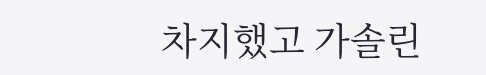차지했고 가솔린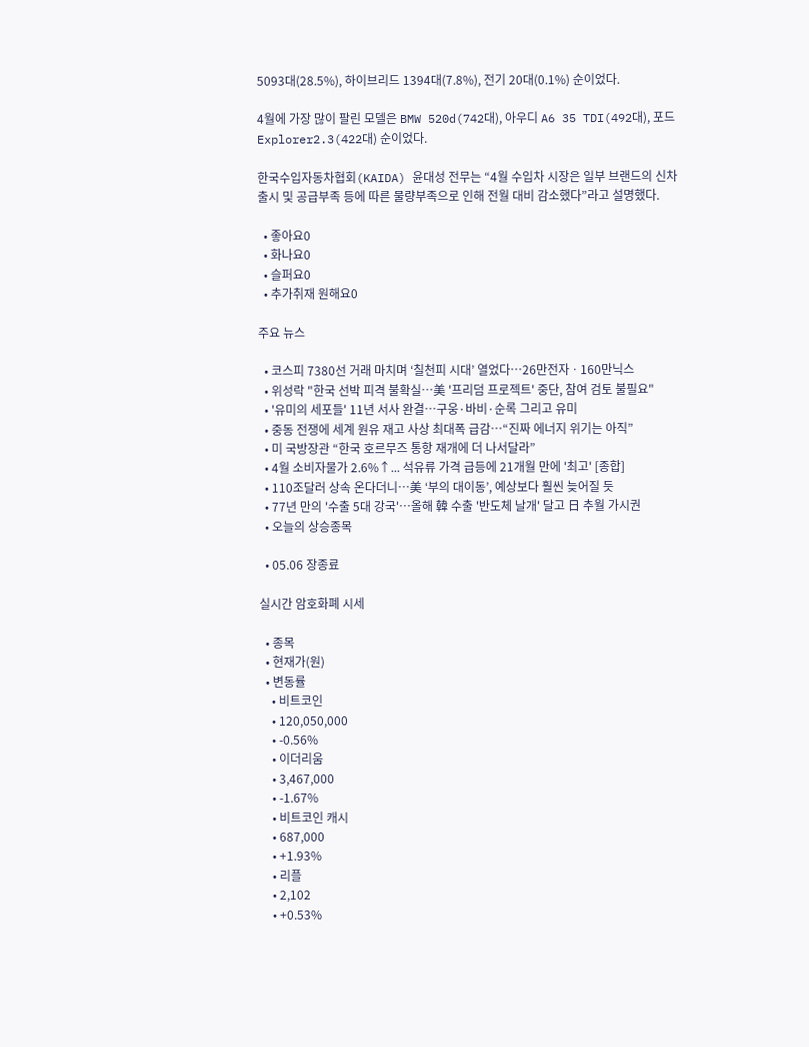5093대(28.5%), 하이브리드 1394대(7.8%), 전기 20대(0.1%) 순이었다.

4월에 가장 많이 팔린 모델은 BMW 520d(742대), 아우디 A6 35 TDI(492대), 포드 Explorer2.3(422대) 순이었다.

한국수입자동차협회(KAIDA) 윤대성 전무는 “4월 수입차 시장은 일부 브랜드의 신차출시 및 공급부족 등에 따른 물량부족으로 인해 전월 대비 감소했다”라고 설명했다.

  • 좋아요0
  • 화나요0
  • 슬퍼요0
  • 추가취재 원해요0

주요 뉴스

  • 코스피 7380선 거래 마치며 ‘칠천피 시대’ 열었다⋯26만전자ㆍ160만닉스
  • 위성락 "한국 선박 피격 불확실⋯美 '프리덤 프로젝트' 중단, 참여 검토 불필요"
  • '유미의 세포들' 11년 서사 완결…구웅·바비·순록 그리고 유미
  • 중동 전쟁에 세계 원유 재고 사상 최대폭 급감⋯“진짜 에너지 위기는 아직”
  • 미 국방장관 “한국 호르무즈 통항 재개에 더 나서달라”
  • 4월 소비자물가 2.6%↑... 석유류 가격 급등에 21개월 만에 '최고' [종합]
  • 110조달러 상속 온다더니…美 ‘부의 대이동’, 예상보다 훨씬 늦어질 듯
  • 77년 만의 '수출 5대 강국'⋯올해 韓 수출 '반도체 날개' 달고 日 추월 가시권
  • 오늘의 상승종목

  • 05.06 장종료

실시간 암호화폐 시세

  • 종목
  • 현재가(원)
  • 변동률
    • 비트코인
    • 120,050,000
    • -0.56%
    • 이더리움
    • 3,467,000
    • -1.67%
    • 비트코인 캐시
    • 687,000
    • +1.93%
    • 리플
    • 2,102
    • +0.53%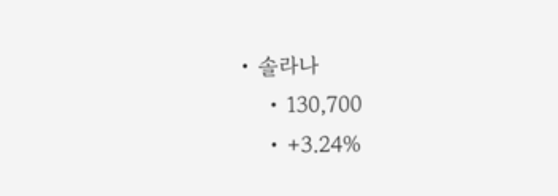• 솔라나
    • 130,700
    • +3.24%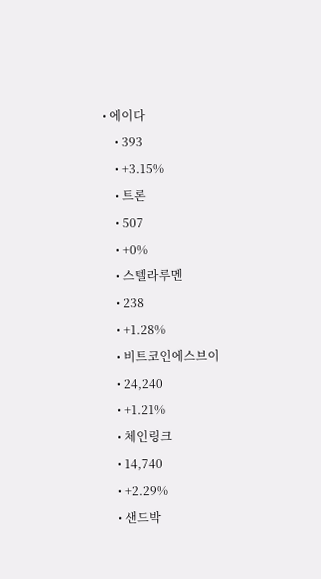• 에이다
    • 393
    • +3.15%
    • 트론
    • 507
    • +0%
    • 스텔라루멘
    • 238
    • +1.28%
    • 비트코인에스브이
    • 24,240
    • +1.21%
    • 체인링크
    • 14,740
    • +2.29%
    • 샌드박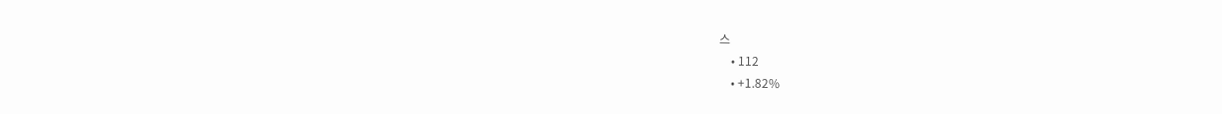스
    • 112
    • +1.82%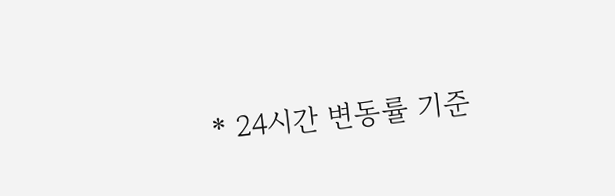* 24시간 변동률 기준